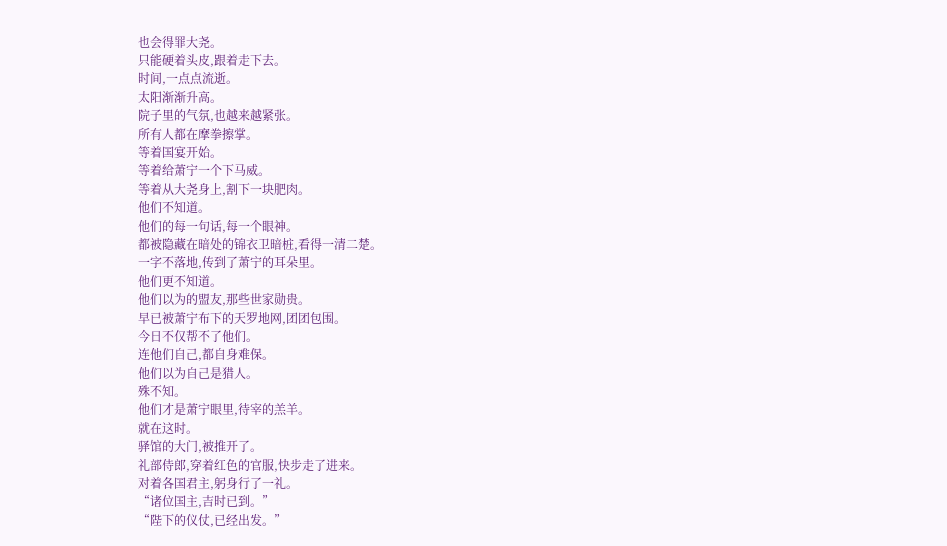也会得罪大尧。
只能硬着头皮,跟着走下去。
时间,一点点流逝。
太阳渐渐升高。
院子里的气氛,也越来越紧张。
所有人都在摩拳擦掌。
等着国宴开始。
等着给萧宁一个下马威。
等着从大尧身上,割下一块肥肉。
他们不知道。
他们的每一句话,每一个眼神。
都被隐藏在暗处的锦衣卫暗桩,看得一清二楚。
一字不落地,传到了萧宁的耳朵里。
他们更不知道。
他们以为的盟友,那些世家勋贵。
早已被萧宁布下的天罗地网,团团包围。
今日不仅帮不了他们。
连他们自己,都自身难保。
他们以为自己是猎人。
殊不知。
他们才是萧宁眼里,待宰的羔羊。
就在这时。
驿馆的大门,被推开了。
礼部侍郎,穿着红色的官服,快步走了进来。
对着各国君主,躬身行了一礼。
“诸位国主,吉时已到。”
“陛下的仪仗,已经出发。”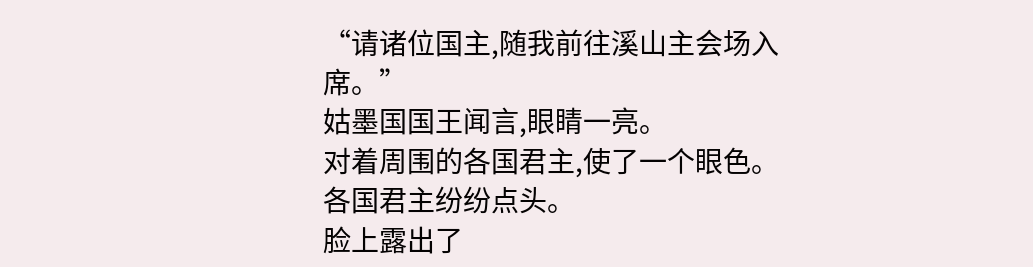“请诸位国主,随我前往溪山主会场入席。”
姑墨国国王闻言,眼睛一亮。
对着周围的各国君主,使了一个眼色。
各国君主纷纷点头。
脸上露出了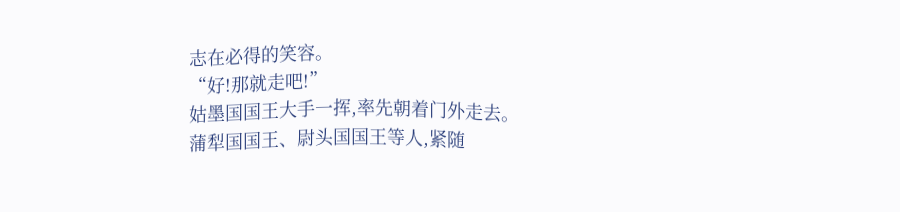志在必得的笑容。
“好!那就走吧!”
姑墨国国王大手一挥,率先朝着门外走去。
蒲犁国国王、尉头国国王等人,紧随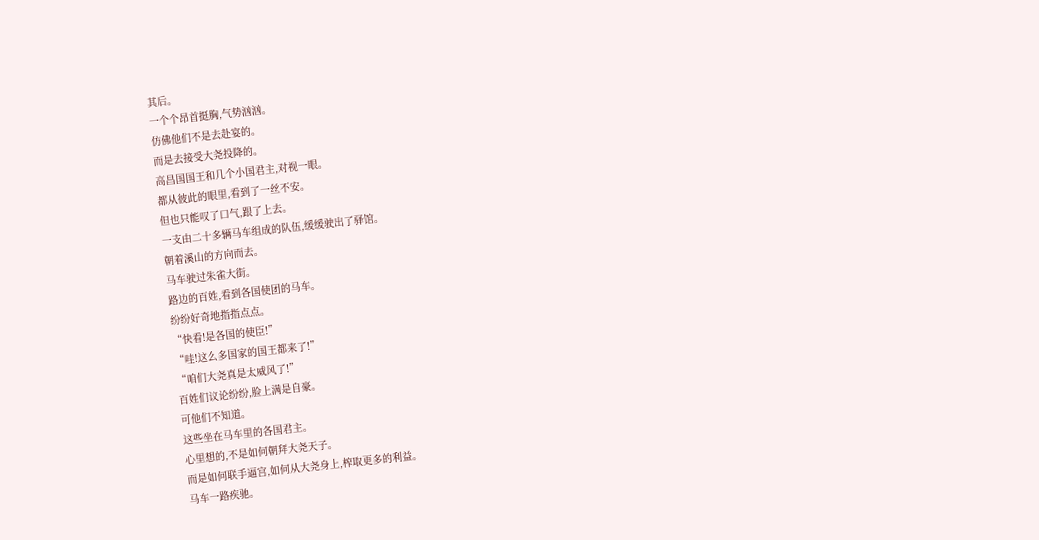其后。
一个个昂首挺胸,气势汹汹。
仿佛他们不是去赴宴的。
而是去接受大尧投降的。
高昌国国王和几个小国君主,对视一眼。
都从彼此的眼里,看到了一丝不安。
但也只能叹了口气,跟了上去。
一支由二十多辆马车组成的队伍,缓缓驶出了驿馆。
朝着溪山的方向而去。
马车驶过朱雀大街。
路边的百姓,看到各国使团的马车。
纷纷好奇地指指点点。
“快看!是各国的使臣!”
“哇!这么多国家的国王都来了!”
“咱们大尧真是太威风了!”
百姓们议论纷纷,脸上满是自豪。
可他们不知道。
这些坐在马车里的各国君主。
心里想的,不是如何朝拜大尧天子。
而是如何联手逼宫,如何从大尧身上,榨取更多的利益。
马车一路疾驰。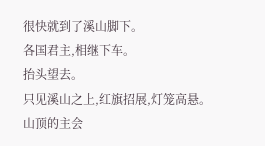很快就到了溪山脚下。
各国君主,相继下车。
抬头望去。
只见溪山之上,红旗招展,灯笼高悬。
山顶的主会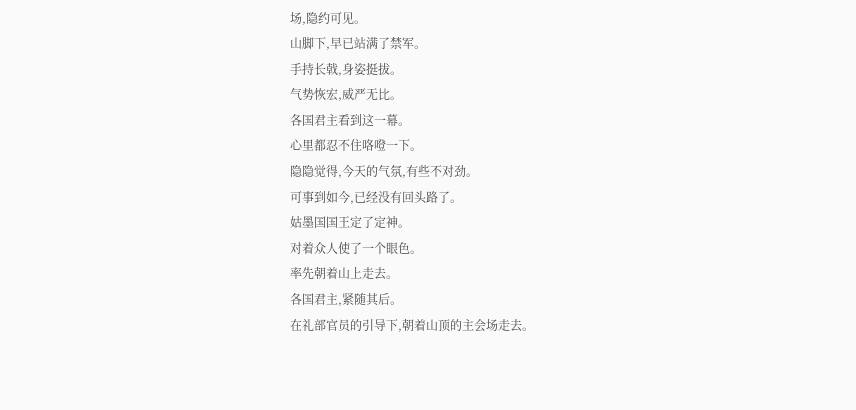场,隐约可见。
山脚下,早已站满了禁军。
手持长戟,身姿挺拔。
气势恢宏,威严无比。
各国君主看到这一幕。
心里都忍不住咯噔一下。
隐隐觉得,今天的气氛,有些不对劲。
可事到如今,已经没有回头路了。
姑墨国国王定了定神。
对着众人使了一个眼色。
率先朝着山上走去。
各国君主,紧随其后。
在礼部官员的引导下,朝着山顶的主会场走去。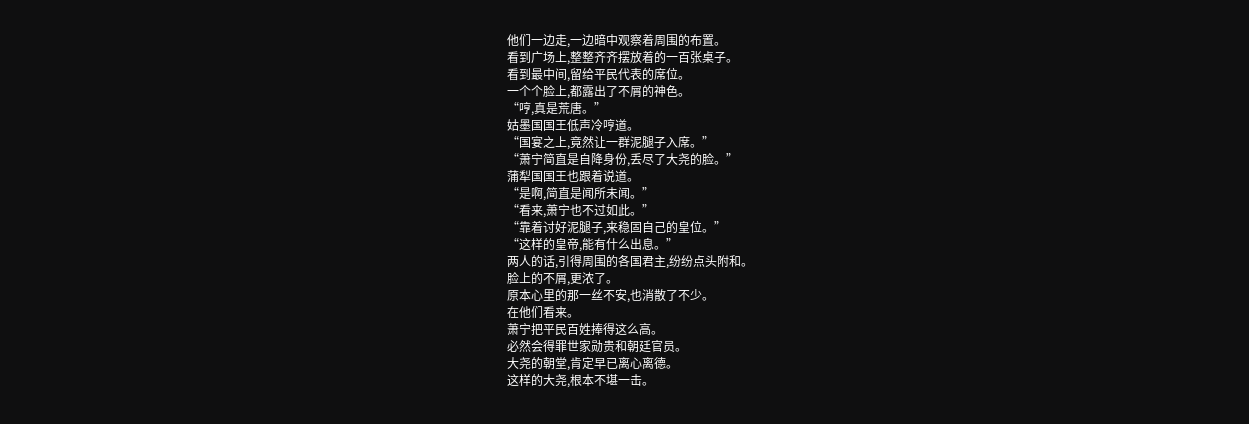他们一边走,一边暗中观察着周围的布置。
看到广场上,整整齐齐摆放着的一百张桌子。
看到最中间,留给平民代表的席位。
一个个脸上,都露出了不屑的神色。
“哼,真是荒唐。”
姑墨国国王低声冷哼道。
“国宴之上,竟然让一群泥腿子入席。”
“萧宁简直是自降身份,丢尽了大尧的脸。”
蒲犁国国王也跟着说道。
“是啊,简直是闻所未闻。”
“看来,萧宁也不过如此。”
“靠着讨好泥腿子,来稳固自己的皇位。”
“这样的皇帝,能有什么出息。”
两人的话,引得周围的各国君主,纷纷点头附和。
脸上的不屑,更浓了。
原本心里的那一丝不安,也消散了不少。
在他们看来。
萧宁把平民百姓捧得这么高。
必然会得罪世家勋贵和朝廷官员。
大尧的朝堂,肯定早已离心离德。
这样的大尧,根本不堪一击。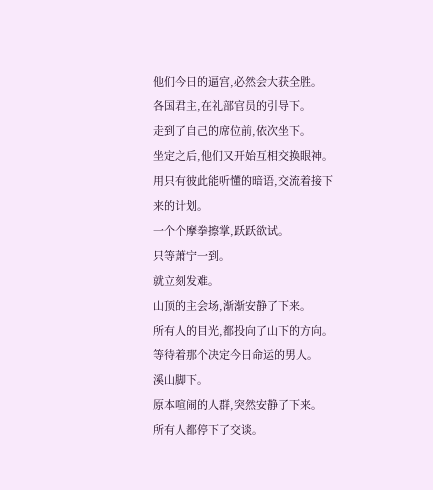他们今日的逼宫,必然会大获全胜。
各国君主,在礼部官员的引导下。
走到了自己的席位前,依次坐下。
坐定之后,他们又开始互相交换眼神。
用只有彼此能听懂的暗语,交流着接下来的计划。
一个个摩拳擦掌,跃跃欲试。
只等萧宁一到。
就立刻发难。
山顶的主会场,渐渐安静了下来。
所有人的目光,都投向了山下的方向。
等待着那个决定今日命运的男人。
溪山脚下。
原本喧闹的人群,突然安静了下来。
所有人都停下了交谈。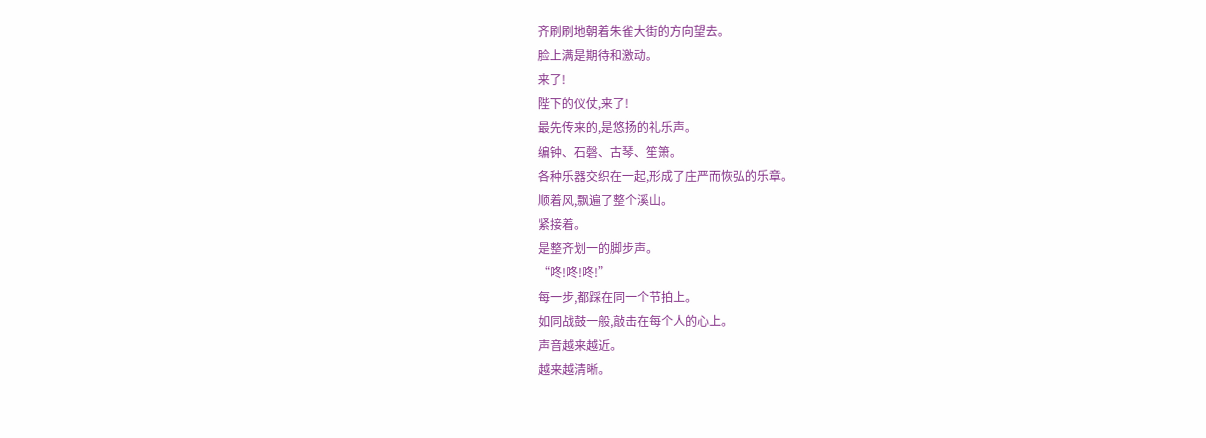齐刷刷地朝着朱雀大街的方向望去。
脸上满是期待和激动。
来了!
陛下的仪仗,来了!
最先传来的,是悠扬的礼乐声。
编钟、石磬、古琴、笙箫。
各种乐器交织在一起,形成了庄严而恢弘的乐章。
顺着风,飘遍了整个溪山。
紧接着。
是整齐划一的脚步声。
“咚!咚!咚!”
每一步,都踩在同一个节拍上。
如同战鼓一般,敲击在每个人的心上。
声音越来越近。
越来越清晰。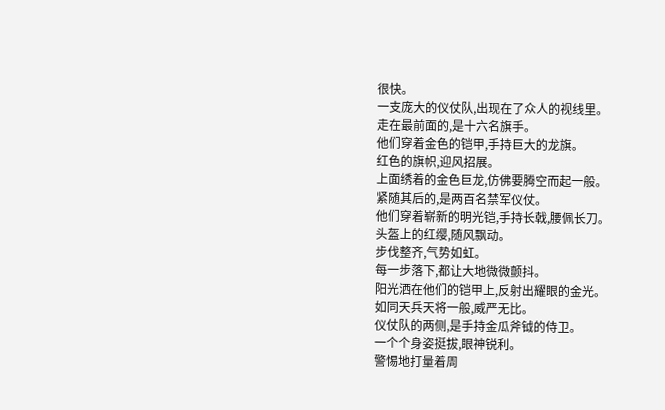很快。
一支庞大的仪仗队,出现在了众人的视线里。
走在最前面的,是十六名旗手。
他们穿着金色的铠甲,手持巨大的龙旗。
红色的旗帜,迎风招展。
上面绣着的金色巨龙,仿佛要腾空而起一般。
紧随其后的,是两百名禁军仪仗。
他们穿着崭新的明光铠,手持长戟,腰佩长刀。
头盔上的红缨,随风飘动。
步伐整齐,气势如虹。
每一步落下,都让大地微微颤抖。
阳光洒在他们的铠甲上,反射出耀眼的金光。
如同天兵天将一般,威严无比。
仪仗队的两侧,是手持金瓜斧钺的侍卫。
一个个身姿挺拔,眼神锐利。
警惕地打量着周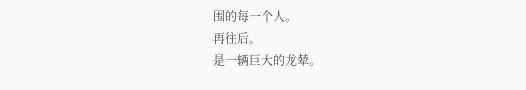围的每一个人。
再往后。
是一辆巨大的龙辇。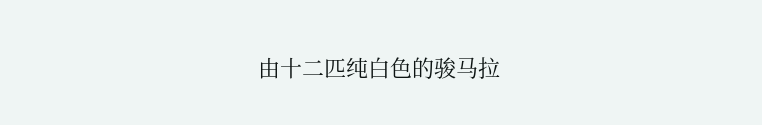由十二匹纯白色的骏马拉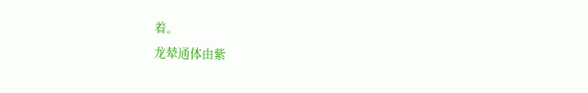着。
龙辇通体由紫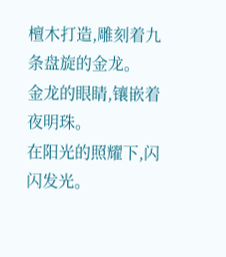檀木打造,雕刻着九条盘旋的金龙。
金龙的眼睛,镶嵌着夜明珠。
在阳光的照耀下,闪闪发光。